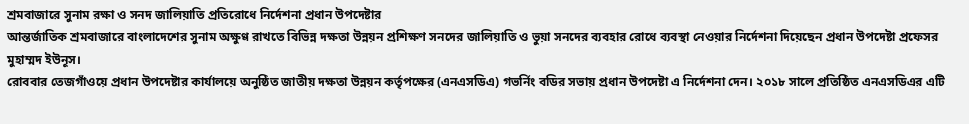শ্রমবাজারে সুনাম রক্ষা ও সনদ জালিয়াতি প্রতিরোধে নির্দেশনা প্রধান উপদেষ্টার
আন্তর্জাতিক শ্রমবাজারে বাংলাদেশের সুনাম অক্ষুণ্ণ রাখতে বিভিন্ন দক্ষতা উন্নয়ন প্রশিক্ষণ সনদের জালিয়াতি ও ভুয়া সনদের ব্যবহার রোধে ব্যবস্থা নেওয়ার নির্দেশনা দিয়েছেন প্রধান উপদেষ্টা প্রফেসর মুহাম্মদ ইউনূস।
রোববার তেজগাঁওয়ে প্রধান উপদেষ্টার কার্যালয়ে অনুষ্ঠিত জাতীয় দক্ষতা উন্নয়ন কর্তৃপক্ষের (এনএসডিএ) গভর্নিং বডির সভায় প্রধান উপদেষ্টা এ নির্দেশনা দেন। ২০১৮ সালে প্রতিষ্ঠিত এনএসডিএর এটি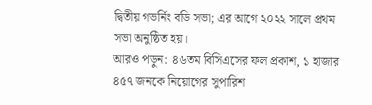দ্বিতীয় গভর্নিং বডি সভা; এর আগে ২০২২ সালে প্রথম সভা অনুষ্ঠিত হয়।
আরও পড়ুন: ৪৬তম বিসিএসের ফল প্রকাশ, ১ হাজার ৪৫৭ জনকে নিয়োগের সুপারিশ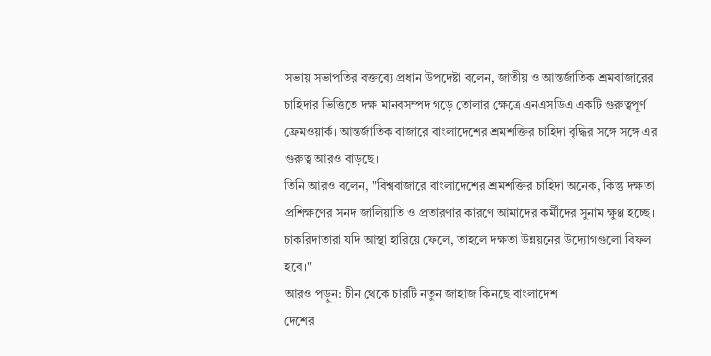সভায় সভাপতির বক্তব্যে প্রধান উপদেষ্টা বলেন, জাতীয় ও আন্তর্জাতিক শ্রমবাজারের চাহিদার ভিত্তিতে দক্ষ মানবসম্পদ গড়ে তোলার ক্ষেত্রে এনএসডিএ একটি গুরুত্বপূর্ণ ফ্রেমওয়ার্ক। আন্তর্জাতিক বাজারে বাংলাদেশের শ্রমশক্তির চাহিদা বৃদ্ধির সঙ্গে সঙ্গে এর গুরুত্ব আরও বাড়ছে।
তিনি আরও বলেন, "বিশ্ববাজারে বাংলাদেশের শ্রমশক্তির চাহিদা অনেক, কিন্তু দক্ষতা প্রশিক্ষণের সনদ জালিয়াতি ও প্রতারণার কারণে আমাদের কর্মীদের সুনাম ক্ষুণ্ণ হচ্ছে। চাকরিদাতারা যদি আস্থা হারিয়ে ফেলে, তাহলে দক্ষতা উন্নয়নের উদ্যোগগুলো বিফল হবে।"
আরও পড়ুন: চীন থেকে চারটি নতুন জাহাজ কিনছে বাংলাদেশ
দেশের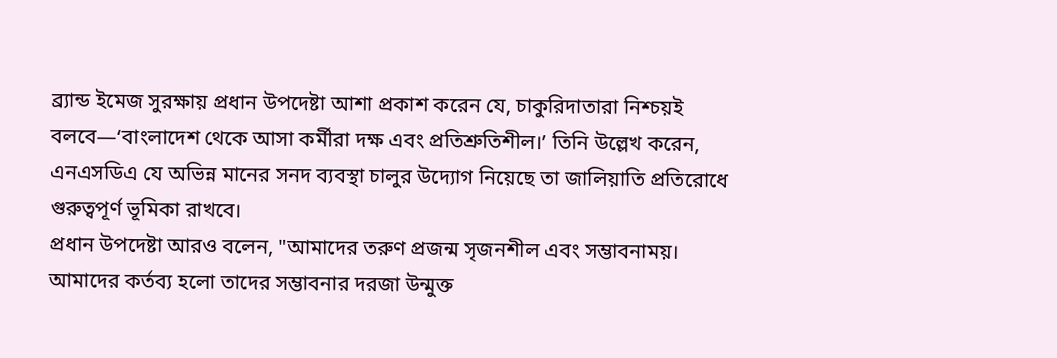ব্র্যান্ড ইমেজ সুরক্ষায় প্রধান উপদেষ্টা আশা প্রকাশ করেন যে, চাকুরিদাতারা নিশ্চয়ই বলবে—‘বাংলাদেশ থেকে আসা কর্মীরা দক্ষ এবং প্রতিশ্রুতিশীল।’ তিনি উল্লেখ করেন, এনএসডিএ যে অভিন্ন মানের সনদ ব্যবস্থা চালুর উদ্যোগ নিয়েছে তা জালিয়াতি প্রতিরোধে গুরুত্বপূর্ণ ভূমিকা রাখবে।
প্রধান উপদেষ্টা আরও বলেন, "আমাদের তরুণ প্রজন্ম সৃজনশীল এবং সম্ভাবনাময়। আমাদের কর্তব্য হলো তাদের সম্ভাবনার দরজা উন্মুক্ত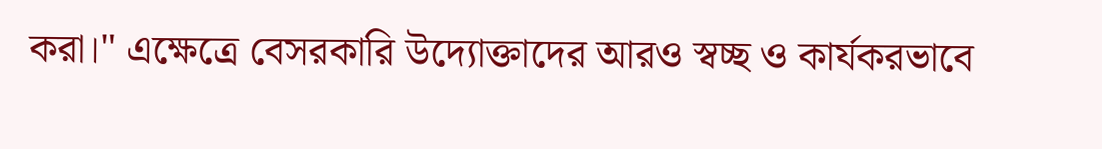করা।" এক্ষেত্রে বেসরকারি উদ্যোক্তাদের আরও স্বচ্ছ ও কার্যকরভাবে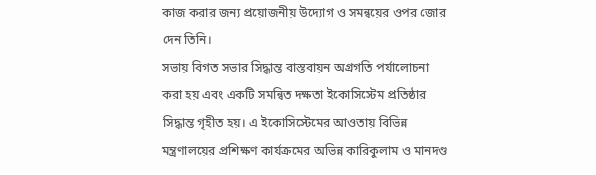কাজ করার জন্য প্রয়োজনীয় উদ্যোগ ও সমন্বয়ের ওপর জোর দেন তিনি।
সভায় বিগত সভার সিদ্ধান্ত বাস্তবায়ন অগ্রগতি পর্যালোচনা করা হয় এবং একটি সমন্বিত দক্ষতা ইকোসিস্টেম প্রতিষ্ঠার সিদ্ধান্ত গৃহীত হয়। এ ইকোসিস্টেমের আওতায় বিভিন্ন মন্ত্রণালয়ের প্রশিক্ষণ কার্যক্রমের অভিন্ন কারিকুলাম ও মানদণ্ড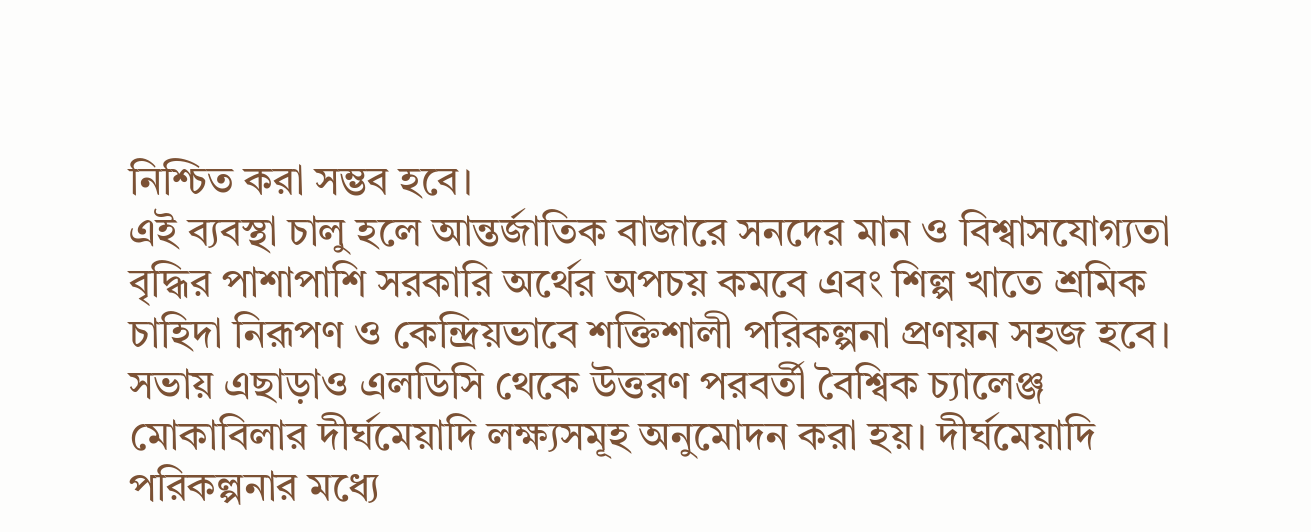নিশ্চিত করা সম্ভব হবে।
এই ব্যবস্থা চালু হলে আন্তর্জাতিক বাজারে সনদের মান ও বিশ্বাসযোগ্যতা বৃদ্ধির পাশাপাশি সরকারি অর্থের অপচয় কমবে এবং শিল্প খাতে শ্রমিক চাহিদা নিরূপণ ও কেন্দ্রিয়ভাবে শক্তিশালী পরিকল্পনা প্রণয়ন সহজ হবে।
সভায় এছাড়াও এলডিসি থেকে উত্তরণ পরবর্তী বৈশ্বিক চ্যালেঞ্জ মোকাবিলার দীর্ঘমেয়াদি লক্ষ্যসমূহ অনুমোদন করা হয়। দীর্ঘমেয়াদি পরিকল্পনার মধ্যে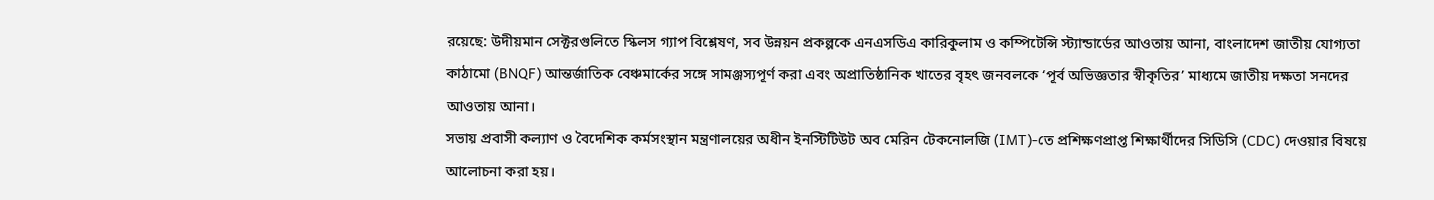রয়েছে: উদীয়মান সেক্টরগুলিতে স্কিলস গ্যাপ বিশ্লেষণ, সব উন্নয়ন প্রকল্পকে এনএসডিএ কারিকুলাম ও কম্পিটেন্সি স্ট্যান্ডার্ডের আওতায় আনা, বাংলাদেশ জাতীয় যোগ্যতা কাঠামো (BNQF) আন্তর্জাতিক বেঞ্চমার্কের সঙ্গে সামঞ্জস্যপূর্ণ করা এবং অপ্রাতিষ্ঠানিক খাতের বৃহৎ জনবলকে ‘পূর্ব অভিজ্ঞতার স্বীকৃতির’ মাধ্যমে জাতীয় দক্ষতা সনদের আওতায় আনা।
সভায় প্রবাসী কল্যাণ ও বৈদেশিক কর্মসংস্থান মন্ত্রণালয়ের অধীন ইনস্টিটিউট অব মেরিন টেকনোলজি (IMT)-তে প্রশিক্ষণপ্রাপ্ত শিক্ষার্থীদের সিডিসি (CDC) দেওয়ার বিষয়ে আলোচনা করা হয়।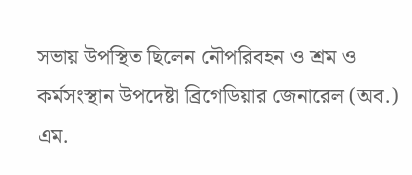সভায় উপস্থিত ছিলেন নৌপরিবহন ও শ্রম ও কর্মসংস্থান উপদেষ্টা ব্রিগেডিয়ার জেনারেল (অব.) এম.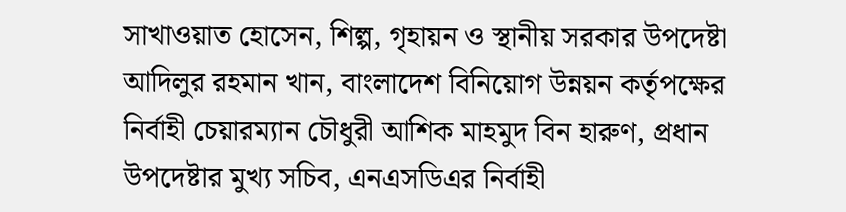সাখাওয়াত হোসেন, শিল্প, গৃহায়ন ও স্থানীয় সরকার উপদেষ্টা আদিলুর রহমান খান, বাংলাদেশ বিনিয়োগ উন্নয়ন কর্তৃপক্ষের নির্বাহী চেয়ারম্যান চৌধুরী আশিক মাহমুদ বিন হারুণ, প্রধান উপদেষ্টার মুখ্য সচিব, এনএসডিএর নির্বাহী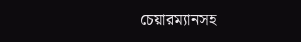চেয়ারম্যানসহ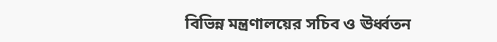বিভিন্ন মন্ত্রণালয়ের সচিব ও ঊর্ধ্বতন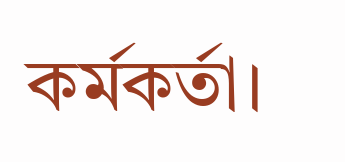কর্মকর্তা।